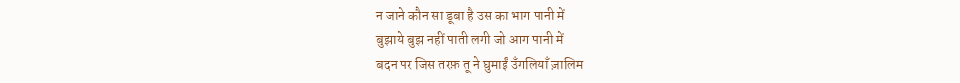न जाने कौन सा डूबा है उस का भाग पानी में
बुझाये बुझ नहीं पाती लगी जो आग पानी में
बदन पर जिस तरफ़ तू ने घुमाईं उँगलियाँ ज़ालिम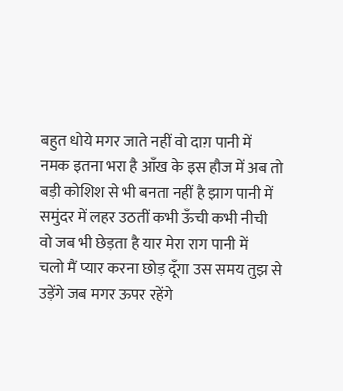बहुत धोये मगर जाते नहीं वो दाग़ पानी में
नमक इतना भरा है आँख के इस हौज में अब तो
बड़ी कोशिश से भी बनता नहीं है झाग पानी में
समुंदर में लहर उठतीं कभी ऊँची कभी नीची
वो जब भी छेड़ता है यार मेरा राग पानी में
चलो मैं प्यार करना छोड़ दूँगा उस समय तुझ से
उड़ेंगे जब मगर ऊपर रहेंगे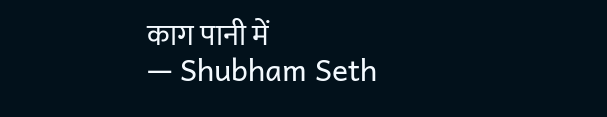काग पानी में
— Shubham Seth